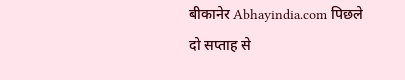बीकानेर Abhayindia.com पिछले दो सप्ताह से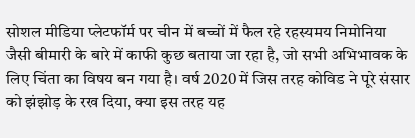सोशल मीडिया प्लेटफॉर्म पर चीन में बच्चों में फैल रहे रहस्यमय निमोनिया जैसी बीमारी के बारे में काफी कुछ बताया जा रहा है, जो सभी अभिभावक के लिए चिंता का विषय बन गया है। वर्ष 2020 में जिस तरह कोविड ने पूरे संसार को झंझोड़ के रख दिया, क्या इस तरह यह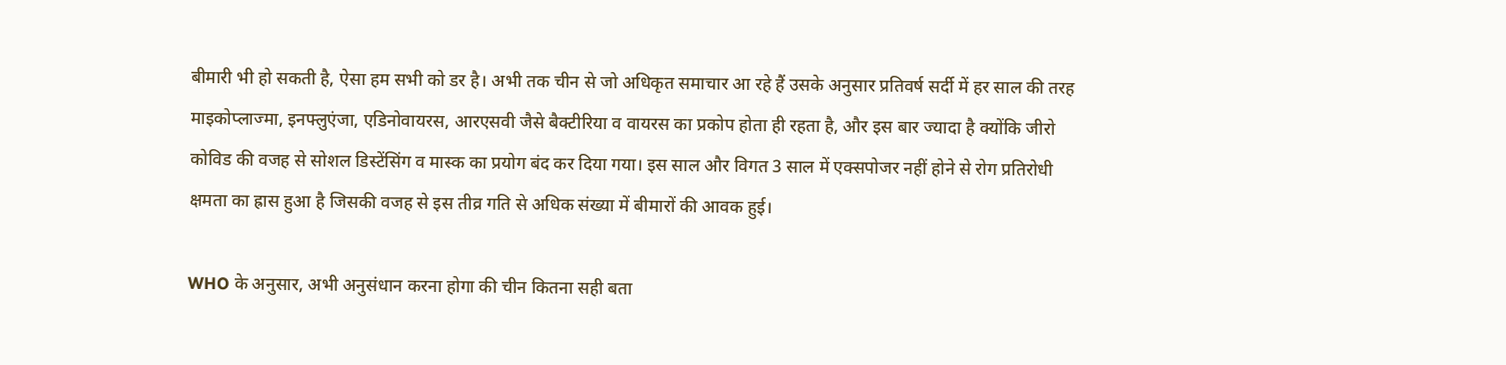बीमारी भी हो सकती है, ऐसा हम सभी को डर है। अभी तक चीन से जो अधिकृत समाचार आ रहे हैं उसके अनुसार प्रतिवर्ष सर्दी में हर साल की तरह माइकोप्लाज्मा, इनफ्लुएंजा, एडिनोवायरस, आरएसवी जैसे बैक्टीरिया व वायरस का प्रकोप होता ही रहता है, और इस बार ज्यादा है क्योंकि जीरो कोविड की वजह से सोशल डिस्टेंसिंग व मास्क का प्रयोग बंद कर दिया गया। इस साल और विगत 3 साल में एक्सपोजर नहीं होने से रोग प्रतिरोधी क्षमता का ह्रास हुआ है जिसकी वजह से इस तीव्र गति से अधिक संख्या में बीमारों की आवक हुई।

WHO के अनुसार, अभी अनुसंधान करना होगा की चीन कितना सही बता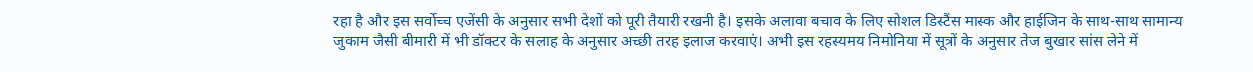रहा है और इस सर्वोच्च एजेंसी के अनुसार सभी देशों को पूरी तैयारी रखनी है। इसके अलावा बचाव के लिए सोशल डिस्टैंस मास्क और हाईजिन के साथ-साथ सामान्य जुकाम जैसी बीमारी में भी डॉक्टर के सलाह के अनुसार अच्छी तरह इलाज करवाएं। अभी इस रहस्यमय निमोनिया में सूत्रों के अनुसार तेज बुखार सांस लेने में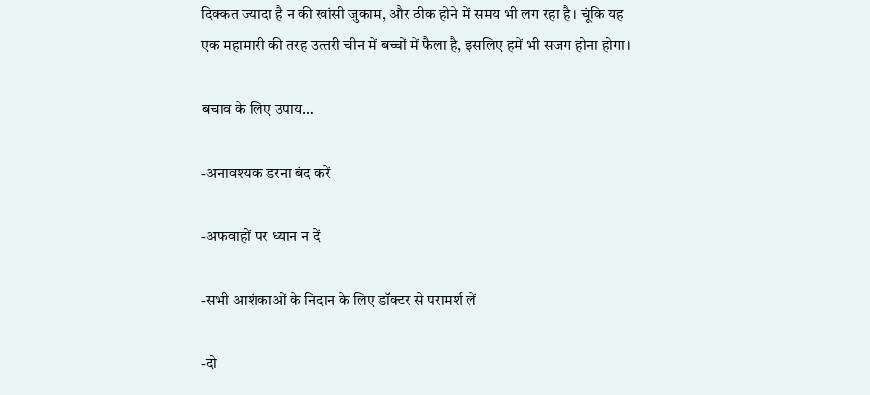दिक्कत ज्यादा है न की खांसी जुकाम, और ठीक होने में समय भी लग रहा है। चूंकि यह एक महामारी की तरह उत्‍तरी चीन में बच्चों में फैला है, इसलिए हमें भी सजग होना होगा।

बचाव के लिए उपाय…

-अनावश्यक डरना बंद करें

-अफवाहों पर ध्यान न दें

-सभी आशंकाओं के निदान के लिए डॉक्टर से परामर्श लें

-दो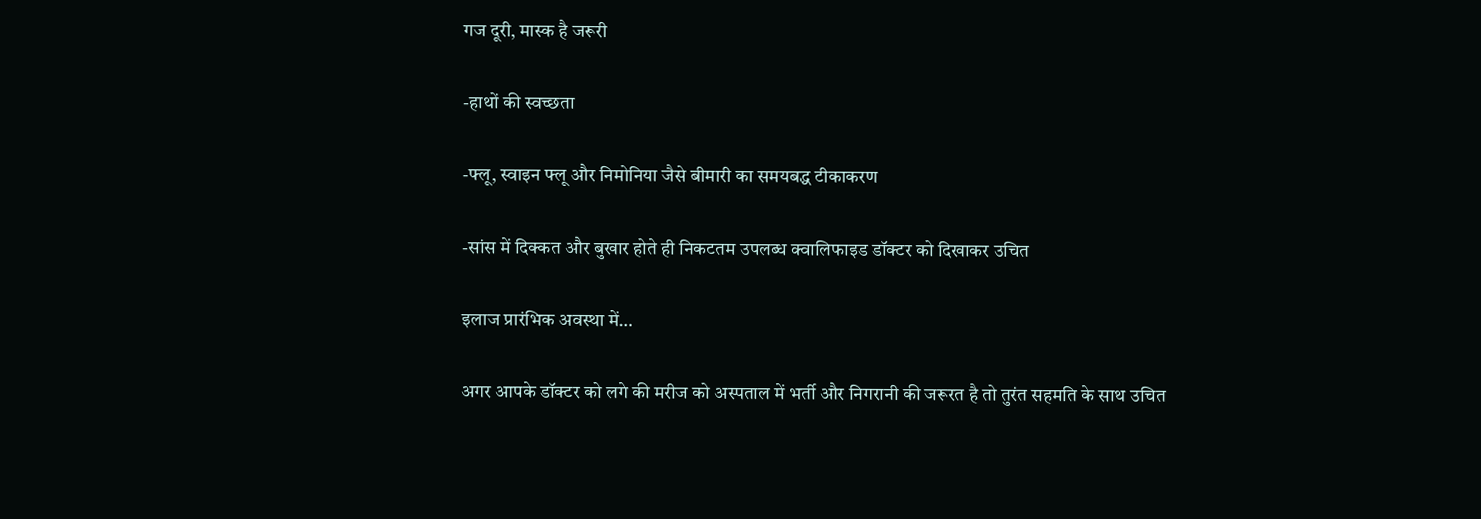गज दूरी, मास्क है जरूरी

-हाथों की स्वच्छता

-फ्लू, स्वाइन फ्लू और निमोनिया जैसे बीमारी का समयबद्ध टीकाकरण

-सांस में दिक्कत और बुखार होते ही निकटतम उपलब्ध क्वालिफाइड डॉक्टर को दिखाकर उचित

इलाज प्रारंभिक अवस्था में…

अगर आपके डॉक्टर को लगे की मरीज को अस्पताल में भर्ती और निगरानी की जरूरत है तो तुरंत सहमति के साथ उचित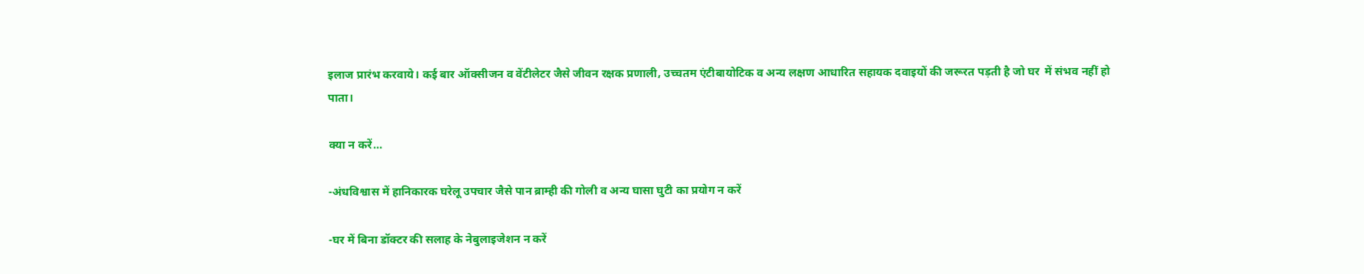इलाज प्रारंभ करवाये। कई बार ऑक्सीजन व वेंटीलेटर जैसे जीवन रक्षक प्रणाली, उच्चतम एंटीबायोटिक व अन्य लक्षण आधारित सहायक दवाइयों की जरूरत पड़ती है जो घर  में संभव नहीं हो पाता।

क्या न करें…

-अंधविश्वास में हानिकारक घरेलू उपचार जैसे पान ब्राम्ही की गोली व अन्य घासा घुटी का प्रयोग न करें

-घर में बिना डॉक्टर की सलाह के नेबुलाइजेशन न करें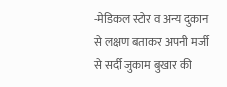-मेडिकल स्टोर व अन्य दुकान से लक्षण बताकर अपनी मर्जी से सर्दी जुकाम बुखार की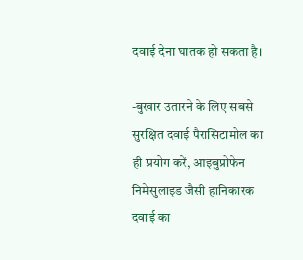दवाई देना घातक हो सकता है।

-बुखार उतारने के लिए सबसे सुरक्षित दवाई पैरासिटामोल का ही प्रयोग करें, आइबुप्रोफेन निमेसुलाइड जैसी हानिकारक दवाई का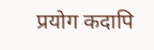प्रयोग कदापि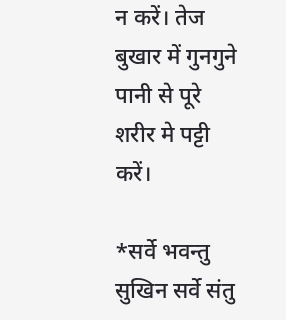न करें। तेज बुखार में गुनगुने पानी से पूरे शरीर मे पट्टी करें।

*सर्वे भवन्तु सुखिन सर्वे संतु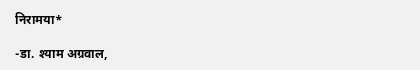निरामया*

-डा. श्याम अग्रवाल,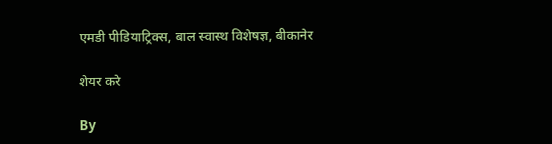एमडी पीडियाट्रिक्स, बाल स्वास्थ विशेषज्ञ, बीकानेर

शेयर करे

By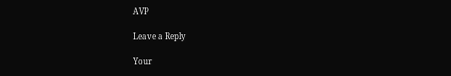AVP

Leave a Reply

Your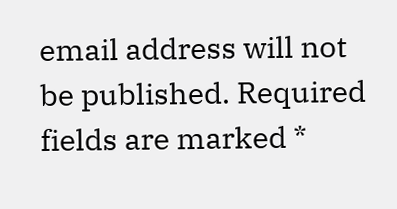email address will not be published. Required fields are marked *